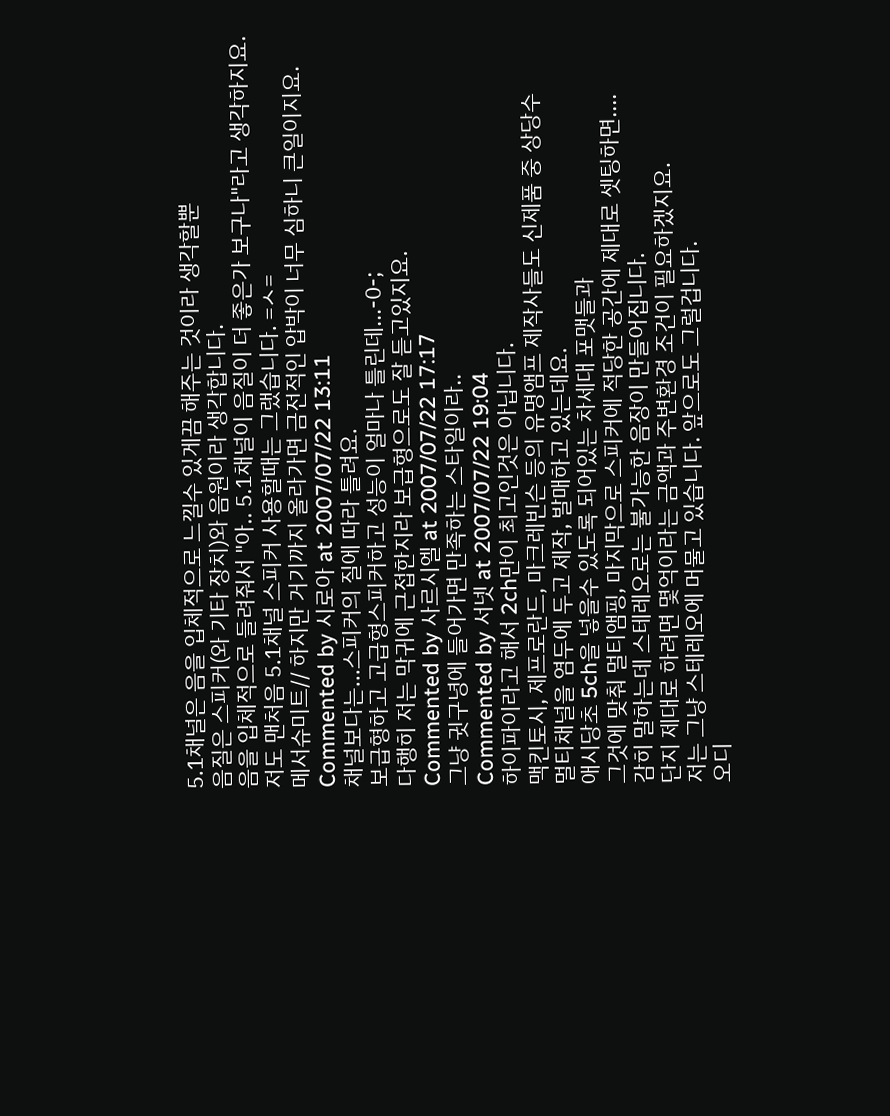5.1채널은 음을 입체적으로 느낄수 있게끔 해주는 것이라 생각할뿐
음질은 스피커(와 기타 장치)와 음원이라 생각합니다.
음을 입체적으로 들려줘서 "아.. 5.1채널이 음질이 더 좋은가 보구나"라고 생각하지요.
저도 맨처음 5.1채널 스피커 사용할때는 그랬습니다. =ㅅ=
메서슈미트// 하지만 거기까지 올라가면 금전적인 압박이 너무 심하니 큰일이지요.
Commented by 시로아 at 2007/07/22 13:11
채널보다는...스피커의 질에 따라 틀려요.
보급형하고 고급형스피커하고 성능이 얼마나 틀린데...-0-;
다행히 저는 막귀에 근접한지라 보급형으로도 잘 듣고있지요.
Commented by 사르시엘 at 2007/07/22 17:17
그냥 귓구녕에 들어가면 만족하는 스타일이라..
Commented by 서넷 at 2007/07/22 19:04
하이파이라고 해서 2ch만이 최고인것은 아닙니다.
맥킨토시, 제프로란드, 마크레빈슨 등의 유명앰프 제작사들도 신제품 중 상당수
멀티채널을 염두에 두고 제작, 발매하고 있는데요.
애시당초 5ch을 넣을수 있도록 되어있는 차세대 포맷들과
그것에 맞춰 멀티앰핑, 마지막으로 스피커에 적당한 공간에 제대로 셋팅하면....
감히 말하는데 스테레오로는 불가능한 음장이 만들어집니다.
단지 제대로 하려면 몇억이라는 금액과 주변환경 조건이 필요하겠지요.
저는 그냥 스테레오에 머물고 있습니다. 앞으로도 그럴겁니다.
오디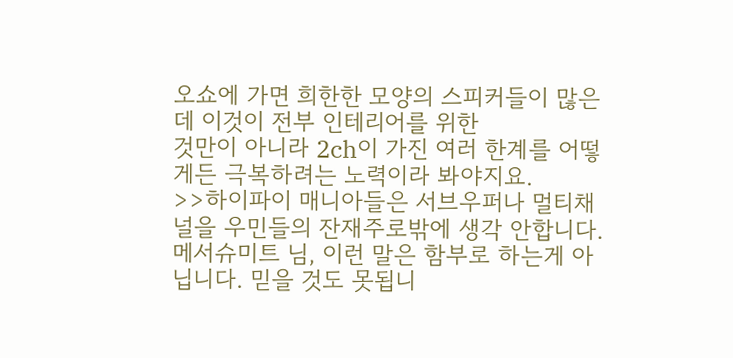오쇼에 가면 희한한 모양의 스피커들이 많은데 이것이 전부 인테리어를 위한
것만이 아니라 2ch이 가진 여러 한계를 어떻게든 극복하려는 노력이라 봐야지요.
>>하이파이 매니아들은 서브우퍼나 멀티채널을 우민들의 잔재주로밖에 생각 안합니다.
메서슈미트 님, 이런 말은 함부로 하는게 아닙니다. 믿을 것도 못됩니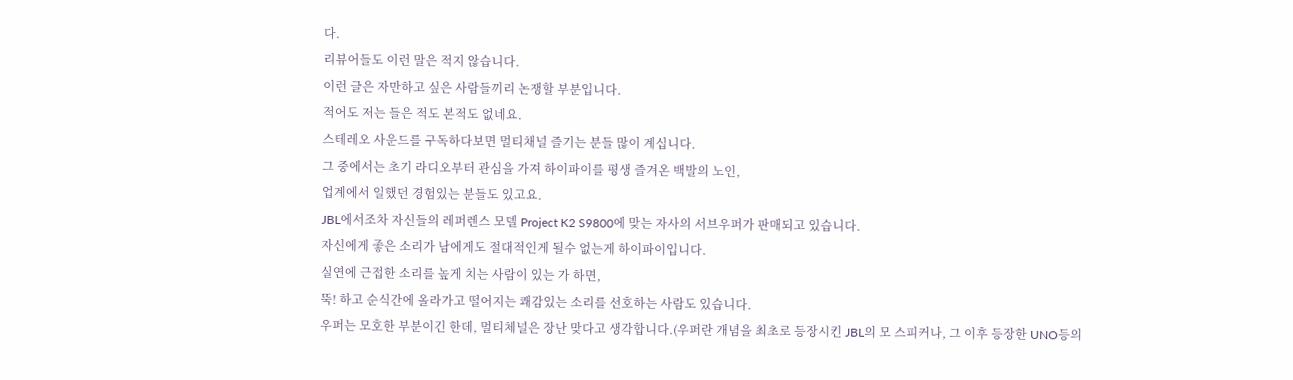다.
리뷰어들도 이런 말은 적지 않습니다.
이런 글은 자만하고 싶은 사람들끼리 논쟁할 부분입니다.
적어도 저는 들은 적도 본적도 없네요.
스테레오 사운드를 구독하다보면 멀티채널 즐기는 분들 많이 계십니다.
그 중에서는 초기 라디오부터 관심을 가져 하이파이를 평생 즐겨온 백발의 노인,
업계에서 일했던 경험있는 분들도 있고요.
JBL에서조차 자신들의 레퍼렌스 모델 Project K2 S9800에 맞는 자사의 서브우퍼가 판매되고 있습니다.
자신에게 좋은 소리가 남에게도 절대적인게 될수 없는게 하이파이입니다.
실연에 근접한 소리를 높게 치는 사람이 있는 가 하면,
뚝! 하고 순식간에 올라가고 떨어지는 쾌감있는 소리를 선호하는 사람도 있습니다.
우퍼는 모호한 부분이긴 한데, 멀티체널은 장난 맞다고 생각합니다.(우퍼란 개념을 최초로 등장시킨 JBL의 모 스피커나, 그 이후 등장한 UNO등의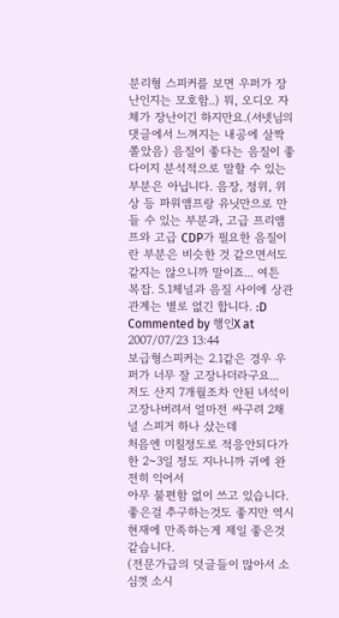분리형 스피커를 보면 우퍼가 장난인지는 모호함..) 뭐, 오디오 자체가 장난이긴 하지만요.(서넷님의 댓글에서 느껴지는 내공에 살짝 쫄았음) 음질이 좋다는 음질이 좋다이지 분석적으로 말할 수 있는 부분은 아닙니다. 음장, 정위, 위상 등 파워앰프랑 유닛만으로 만들 수 있는 부분과, 고급 프리앰프와 고급 CDP가 필요한 음질이란 부분은 비슷한 것 같으면서도 같지는 않으니까 말이죠... 여튼 복잡. 5.1체널과 음질 사이에 상관관계는 별로 없긴 합니다. :D
Commented by 행인X at 2007/07/23 13:44
보급형스피커는 2.1같은 경우 우퍼가 너무 잘 고장나더라구요...
저도 산지 7개월조차 안된 녀석이 고장나버려서 얼마전 싸구려 2채널 스피거 하나 샀는데
처음엔 미칠정도로 적응안되다가 한 2~3일 정도 지나니까 귀에 완전히 익어서
아무 불편함 없이 쓰고 있습니다.
좋은걸 추구하는것도 좋지만 역시 현재에 만족하는게 제일 좋은것 같습니다.
(전문가급의 덧글들이 많아서 소심껏 소시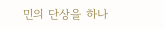민의 단상을 하나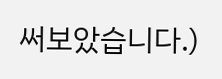써보았습니다.)